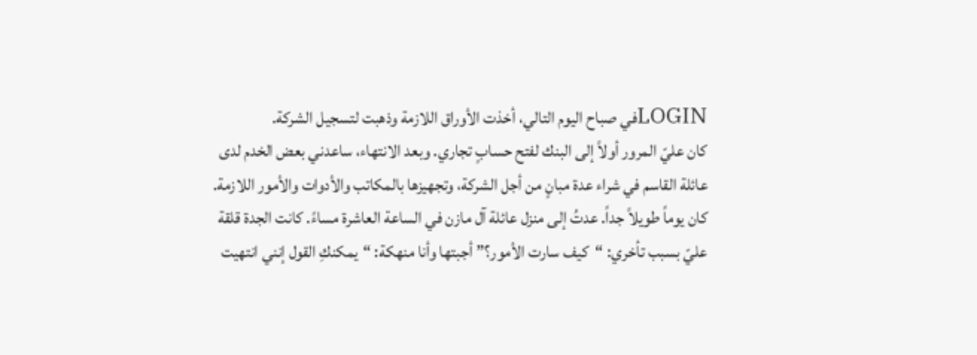LOGINفي صباح اليوم التالي، أخذت الأوراق اللازمة وذهبت لتسجيل الشركة.
كان عليّ المرور أولاً إلى البنك لفتح حسابٍ تجاري. وبعد الانتهاء، ساعدني بعض الخدم لدى عائلة القاسم في شراء عدة مبانٍ من أجل الشركة، وتجهيزها بالمكاتب والأدوات والأمور اللازمة. كان يوماً طويلاً جداً. عدتُ إلى منزل عائلة آل مازن في الساعة العاشرة مساءً. كانت الجدة قلقة عليّ بسبب تأخري: “كيف سارت الأمور؟” أجبتها وأنا منهكة: “يمكنكِ القول إنني انتهيت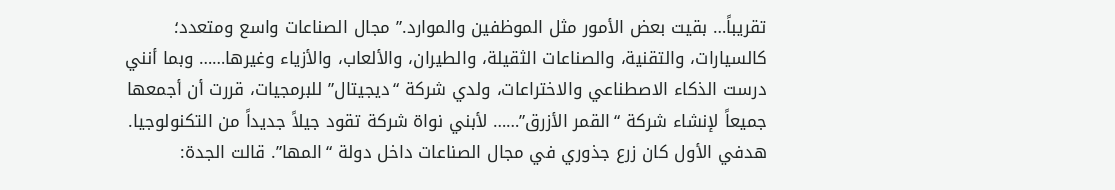تقريباً… بقيت بعض الأمور مثل الموظفين والموارد.” مجال الصناعات واسع ومتعدد؛ كالسيارات، والتقنية، والصناعات الثقيلة، والطيران، والألعاب، والأزياء وغيرها…… وبما أنني درست الذكاء الاصطناعي والاختراعات، ولدي شركة “ديجيتال” للبرمجيات، قررت أن أجمعها جميعاً لإنشاء شركة “القمر الأزرق”…… لأبني نواة شركة تقود جيلاً جديداً من التكنولوجيا. هدفي الأول كان زرع جذوري في مجال الصناعات داخل دولة “المها”. قالت الجدة: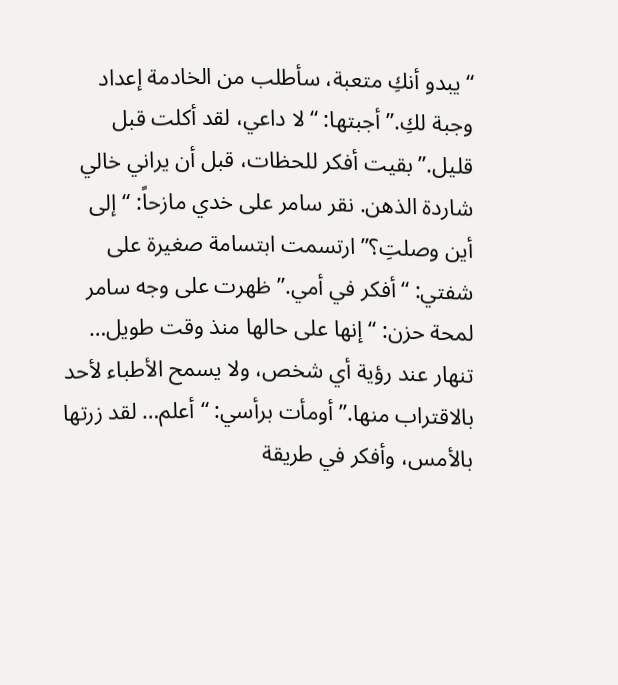“يبدو أنكِ متعبة، سأطلب من الخادمة إعداد وجبة لكِ.” أجبتها: “لا داعي، لقد أكلت قبل قليل.” بقيت أفكر للحظات، قبل أن يراني خالي شاردة الذهن. نقر سامر على خدي مازحاً: “إلى أين وصلتِ؟” ارتسمت ابتسامة صغيرة على شفتي: “أفكر في أمي.” ظهرت على وجه سامر لمحة حزن: “إنها على حالها منذ وقت طويل… تنهار عند رؤية أي شخص، ولا يسمح الأطباء لأحد بالاقتراب منها.” أومأت برأسي: “أعلم… لقد زرتها بالأمس، وأفكر في طريقة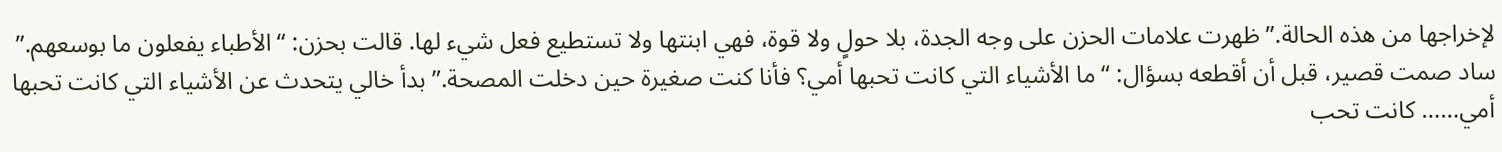لإخراجها من هذه الحالة.” ظهرت علامات الحزن على وجه الجدة، بلا حولٍ ولا قوة، فهي ابنتها ولا تستطيع فعل شيء لها. قالت بحزن: “الأطباء يفعلون ما بوسعهم.” ساد صمت قصير، قبل أن أقطعه بسؤال: “ما الأشياء التي كانت تحبها أمي؟ فأنا كنت صغيرة حين دخلت المصحة.” بدأ خالي يتحدث عن الأشياء التي كانت تحبها أمي…… كانت تحب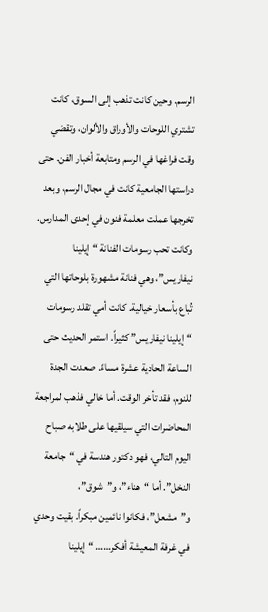الرسم. وحين كانت تذهب إلى السوق، كانت تشتري اللوحات والأوراق والألوان، وتقضي وقت فراغها في الرسم ومتابعة أخبار الفن. حتى دراستها الجامعية كانت في مجال الرسم، وبعد تخرجها عملت معلمة فنون في إحدى المدارس. وكانت تحب رسومات الفنانة “إيلينا نيفاريس”، وهي فنانة مشهورة بلوحاتها التي تُباع بأسعار خيالية. كانت أمي تقلد رسومات “إيلينا نيفاريس” كثيراً. استمر الحديث حتى الساعة الحادية عشرة مساءً. صعدت الجدة للنوم، فقد تأخر الوقت. أما خالي فذهب لمراجعة المحاضرات التي سيلقيها على طلابه صباح اليوم التالي، فهو دكتور هندسة في “جامعة النخل”. أما “هناء”، و”شوق”، و”مشعل”، فكانوا نائمين مبكراً. بقيت وحدي في غرفة المعيشة أفكر…… “إيلينا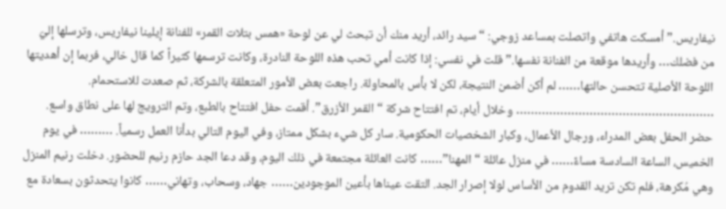نيفاريس.” أمسكت هاتفي واتصلت بمساعد زوجي: “سيد رائد، أريد منك أن تبحث لي عن لوحة «همس بتلات القمر» للفنانة إيلينا نيفاريس، وترسلها إليّ من فضلك… وأريدها موقعة من الفنانة نفسها.” قلت في نفسي: إذا كانت أمي تحب هذه اللوحة النادرة، وكانت ترسمها كثيراً كما قال خالي، فربما إن أهديتها اللوحة الأصلية تتحسن حالتها…… لم أكن أضمن النتيجة، لكن لا بأس بالمحاولة. راجعت بعض الأمور المتعلقة بالشركة، ثم صعدت للاستحمام. ……………………………………………… وخلال أيام، تم افتتاح شركة “القمر الأزرق”. أقمت حفل افتتاح بالطبع، وتم الترويج لها على نطاق واسع. حضر الحفل بعض المدراء، ورجال الأعمال، وكبار الشخصيات الحكومية. سار كل شيء بشكل ممتاز، وفي اليوم التالي بدأنا العمل رسمياً. ……… في يوم الخميس، الساعة السادسة مساءً…… في منزل عائلة “المهنا”…… كانت العائلة مجتمعة في ذلك اليوم، وقد دعا الجد حازم رنيم للحضور. دخلت رنيم المنزل وهي مُكرهة، فلم تكن تريد القدوم من الأساس لولا إصرار الجد. التقت عيناها بأعين الموجودين…… جهاد، وسحاب، وتهاني…… كانوا يتحدثون بسعادة مع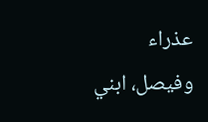عذراء وفيصل، ابني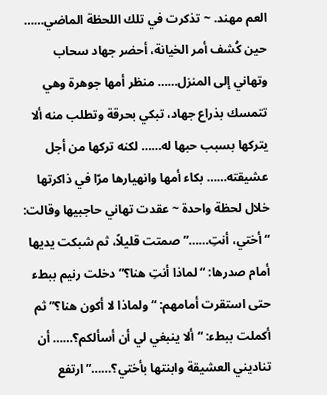العم مهند. ~ تذكرت في تلك اللحظة الماضي…… حين كُشف أمر الخيانة، أحضر جهاد سحاب وتهاني إلى المنزل…… منظر أمها جوهرة وهي تتمسك بذراع جهاد، تبكي بحرقة وتطلب منه ألا يتركها بسبب حبها له…… لكنه تركها من أجل عشيقته…… بكاء أمها وانهيارها مرّا في ذاكرتها خلال لحظة واحدة ~ عقدت تهاني حاجبيها وقالت: “أختي، أنتِ……” صمتت قليلاً، ثم شبكت يديها أمام صدرها: “لماذا أنتِ هنا؟” دخلت رنيم ببطء حتى استقرت أمامهم: “ولماذا لا أكون هنا؟” ثم أكملت ببطء: “ألا ينبغي لي أن أسألكم؟…… أن تناديني العشيقة وابنتها بأختي؟……” ارتفع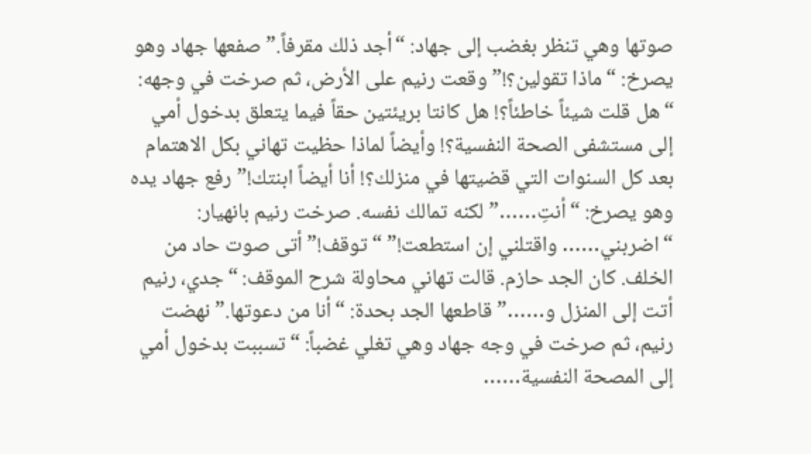صوتها وهي تنظر بغضب إلى جهاد: “أجد ذلك مقرفاً.” صفعها جهاد وهو يصرخ: “ماذا تقولين؟!” وقعت رنيم على الأرض، ثم صرخت في وجهه: “هل قلت شيئاً خاطئاً؟! هل كانتا بريئتين حقاً فيما يتعلق بدخول أمي إلى مستشفى الصحة النفسية؟! وأيضاً لماذا حظيت تهاني بكل الاهتمام بعد كل السنوات التي قضيتها في منزلك؟! أنا أيضاً ابنتك!” رفع جهاد يده وهو يصرخ: “أنتِ……” لكنه تمالك نفسه. صرخت رنيم بانهيار: “اضربني…… واقتلني إن استطعت!” “توقف!” أتى صوت حاد من الخلف. كان الجد حازم. قالت تهاني محاولة شرح الموقف: “جدي، رنيم أتت إلى المنزل و……” قاطعها الجد بحدة: “أنا من دعوتها.” نهضت رنيم، ثم صرخت في وجه جهاد وهي تغلي غضباً: “تسببت بدخول أمي إلى المصحة النفسية……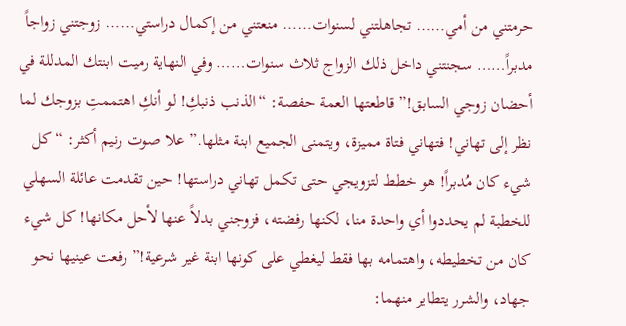حرمتني من أمي…… تجاهلتني لسنوات…… منعتني من إكمال دراستي…… زوجتني زواجاً مدبراً…… سجنتني داخل ذلك الزواج ثلاث سنوات…… وفي النهاية رميت ابنتك المدللة في أحضان زوجي السابق!” قاطعتها العمة حفصة: “الذنب ذنبكِ! لو أنكِ اهتممتِ بزوجك لما نظر إلى تهاني! فتهاني فتاة مميزة، ويتمنى الجميع ابنة مثلها.” علا صوت رنيم أكثر: “كل شيء كان مُدبراً! هو خطط لتزويجي حتى تكمل تهاني دراستها! حين تقدمت عائلة السهلي للخطبة لم يحددوا أي واحدة منا، لكنها رفضته، فزوجني بدلاً عنها لأحل مكانها! كل شيء كان من تخطيطه، واهتمامه بها فقط ليغطي على كونها ابنة غير شرعية!” رفعت عينيها نحو جهاد، والشرر يتطاير منهما: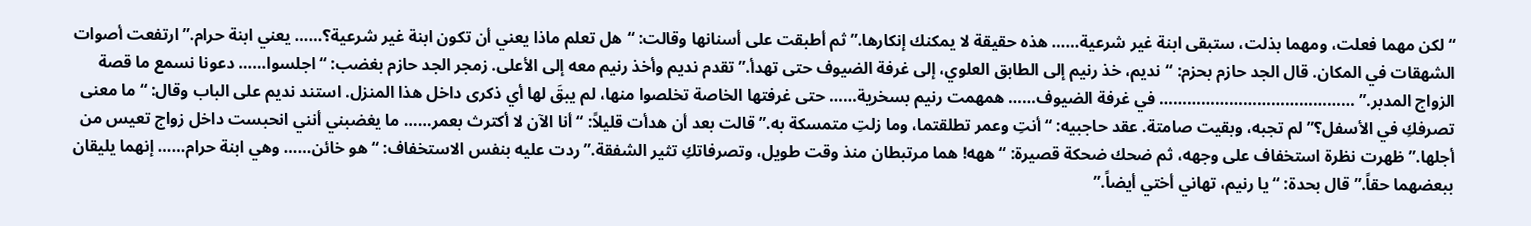“لكن مهما فعلت، ومهما بذلت، ستبقى ابنة غير شرعية…… هذه حقيقة لا يمكنك إنكارها.” ثم أطبقت على أسنانها وقالت: “هل تعلم ماذا يعني أن تكون ابنة غير شرعية؟…… يعني ابنة حرام.” ارتفعت أصوات الشهقات في المكان. قال الجد حازم بحزم: “نديم، خذ رنيم إلى الطابق العلوي، إلى غرفة الضيوف حتى تهدأ.” تقدم نديم وأخذ رنيم معه إلى الأعلى. زمجر الجد حازم بغضب: “اجلسوا…… دعونا نسمع ما قصة الزواج المدبر.” …………………………………… في غرفة الضيوف…… همهمت رنيم بسخرية…… حتى غرفتها الخاصة تخلصوا منها، لم يبقَ لها أي ذكرى داخل هذا المنزل. استند نديم على الباب وقال: “ما معنى تصرفكِ في الأسفل؟” لم تجبه، وبقيت صامتة. عقد حاجبيه: “أنتِ وعمر تطلقتما، وما زلتِ متمسكة به.” قالت بعد أن هدأت قليلاً: “أنا الآن لا أكترث بعمر…… ما يغضبني أنني انحبست داخل زواج تعيس من أجلها.” ظهرت نظرة استخفاف على وجهه، ثم ضحك ضحكة قصيرة: “ههه! هما مرتبطان منذ وقت طويل، وتصرفاتكِ تثير الشفقة.” ردت عليه بنفس الاستخفاف: “هو خائن…… وهي ابنة حرام…… إنهما يليقان ببعضهما حقاً.” قال بحدة: “يا رنيم، تهاني أختي أيضاً.”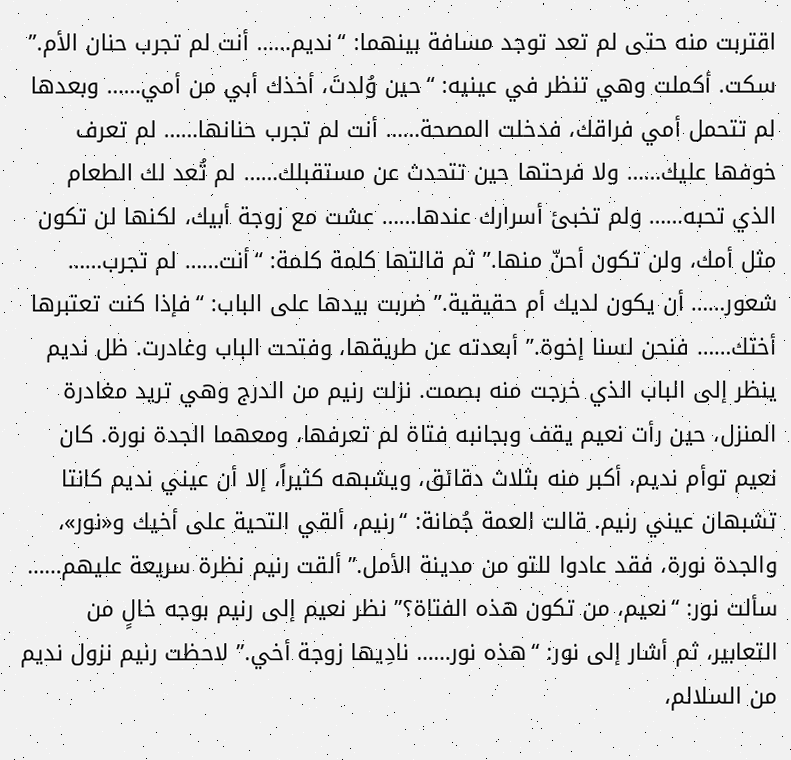اقتربت منه حتى لم تعد توجد مسافة بينهما: “نديم…… أنت لم تجرب حنان الأم.” سكت. أكملت وهي تنظر في عينيه: “حين وُلدتَ، أخذك أبي من أمي…… وبعدها لم تتحمل أمي فراقك، فدخلت المصحة…… أنت لم تجرب حنانها…… لم تعرف خوفها عليك…… ولا فرحتها حين تتحدث عن مستقبلك…… لم تُعد لك الطعام الذي تحبه…… ولم تخبئ أسرارك عندها…… عشت مع زوجة أبيك، لكنها لن تكون مثل أمك، ولن تكون أحنّ منها.” ثم قالتها كلمة كلمة: “أنت…… لم تجرب…… شعور…… أن يكون لديك أم حقيقية.” ضربت بيدها على الباب: “فإذا كنت تعتبرها أختك…… فنحن لسنا إخوة.” أبعدته عن طريقها، وفتحت الباب وغادرت. ظل نديم ينظر إلى الباب الذي خرجت منه بصمت. نزلت رنيم من الدرج وهي تريد مغادرة المنزل، حين رأت نعيم يقف وبجانبه فتاة لم تعرفها، ومعهما الجدة نورة. كان نعيم توأم نديم، أكبر منه بثلاث دقائق، ويشبهه كثيراً، إلا أن عيني نديم كانتا تشبهان عيني رنيم. قالت العمة جُمانة: “رنيم، ألقي التحية على أخيك و«نور»، والجدة نورة، فقد عادوا للتو من مدينة الأمل.” ألقت رنيم نظرة سريعة عليهم…… سألت نور: “نعيم، من تكون هذه الفتاة؟” نظر نعيم إلى رنيم بوجه خالٍ من التعابير، ثم أشار إلى نور: “هذه نور…… نادِيها زوجة أخي.” لاحظت رنيم نزول نديم من السلالم،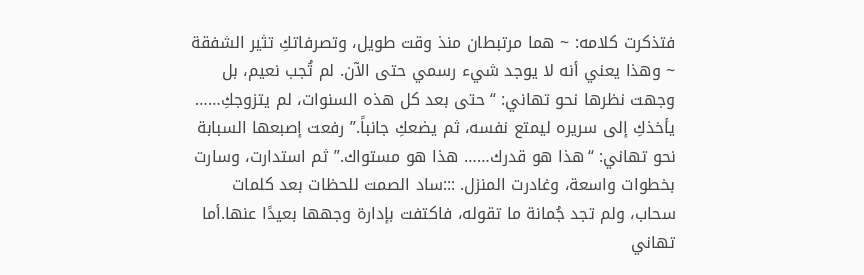فتذكرت كلامه: ~ هما مرتبطان منذ وقت طويل، وتصرفاتكِ تثير الشفقة ~ وهذا يعني أنه لا يوجد شيء رسمي حتى الآن. لم تُجب نعيم، بل وجهت نظرها نحو تهاني: “حتى بعد كل هذه السنوات، لم يتزوجكِ…… يأخذكِ إلى سريره ليمتع نفسه، ثم يضعكِ جانباً.” رفعت إصبعها السبابة نحو تهاني: “هذا هو قدرك…… هذا هو مستواك.” ثم استدارت، وسارت بخطوات واسعة، وغادرت المنزل. :::ساد الصمت للحظات بعد كلمات سحاب، ولم تجد جُمانة ما تقوله، فاكتفت بإدارة وجهها بعيدًا عنها.أما تهاني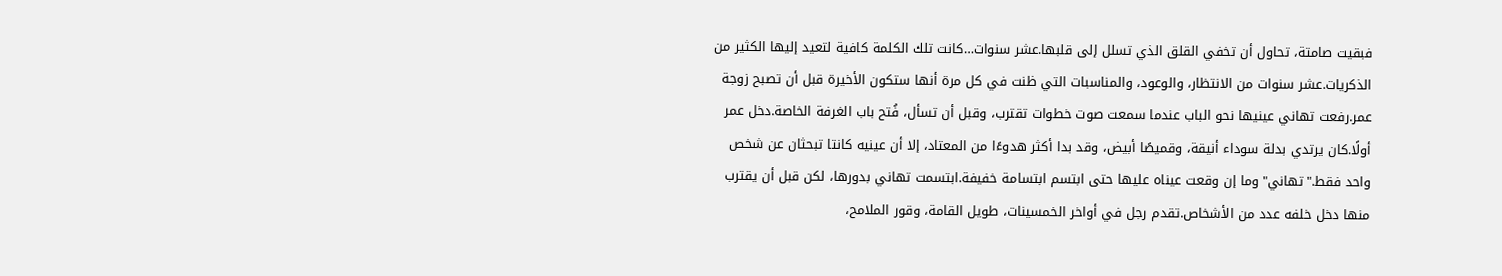فبقيت صامتة، تحاول أن تخفي القلق الذي تسلل إلى قلبها.عشر سنوات…كانت تلك الكلمة كافية لتعيد إليها الكثير من الذكريات.عشر سنوات من الانتظار، والوعود، والمناسبات التي ظنت في كل مرة أنها ستكون الأخيرة قبل أن تصبح زوجة عمر.رفعت تهاني عينيها نحو الباب عندما سمعت صوت خطوات تقترب، وقبل أن تسأل، فُتح باب الغرفة الخاصة.دخل عمر أولًا.كان يرتدي بدلة سوداء أنيقة، وقميصًا أبيض، وقد بدا أكثر هدوءًا من المعتاد، إلا أن عينيه كانتا تبحثان عن شخص واحد فقط."تهاني"وما إن وقعت عيناه عليها حتى ابتسم ابتسامة خفيفة.ابتسمت تهاني بدورها، لكن قبل أن يقترب منها دخل خلفه عدد من الأشخاص.تقدم رجل في أواخر الخمسينات، طويل القامة، وقور الملامح،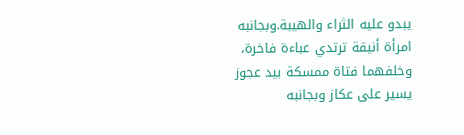يبدو عليه الثراء والهيبة.وبجانبه امرأة أنيقة ترتدي عباءة فاخرة، وخلفهما فتاة ممسكة بيد عجوز يسير على عكاز وبجانبه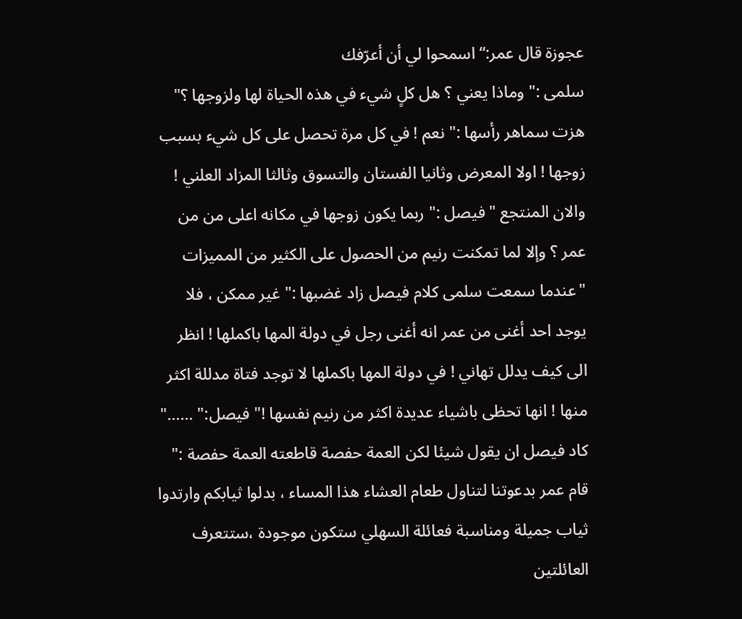عجوزة قال عمر:“اسمحوا لي أن أعرّفك
سلمى :" وماذا يعني ؟ هل كلٍ شيء في هذه الحياة لها ولزوجها ؟" هزت سماهر رأسها :" نعم ! في كل مرة تحصل على كل شيء بسبب زوجها ! اولا المعرض وثانيا الفستان والتسوق وثالثا المزاد العلني ! والان المنتجع " فيصل :" ربما يكون زوجها في مكانه اعلى من من عمر ؟ وإلا لما تمكنت رنيم من الحصول على الكثير من المميزات "عندما سمعت سلمى كلام فيصل زاد غضبها :" غير ممكن ، فلا يوجد احد أغنى من عمر انه أغنى رجل في دولة المها باكملها ! انظر الى كيف يدلل تهاني ! في دولة المها باكملها لا توجد فتاة مدللة اكثر منها ! انها تحظى باشياء عديدة اكثر من رنيم نفسها !"فيصل:" ……" كاد فيصل ان يقول شيئا لكن العمة حفصة قاطعته العمة حفصة :" قام عمر بدعوتنا لتناول طعام العشاء هذا المساء ، بدلوا ثيابكم وارتدوا ثياب جميلة ومناسبة فعائلة السهلي ستكون موجودة ،ستتعرف العائلتين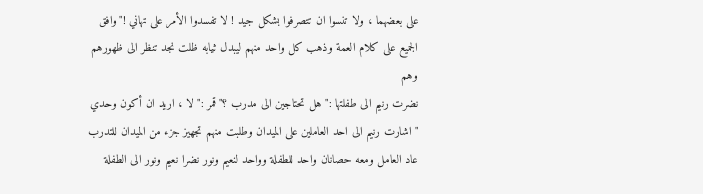على بعضهما ، ولا تنسوا ان تتصرفوا بشكل جيد ! لا تفسدوا الأمر على تهاني !"وافق الجميع على كلام العمة وذهب كل واحد منهم ليبدل ثيابه ظلت نجد تنظر الى ظهورهم وهم
نضرت رنيم الى طفلتها :" هل تحتاجين الى مدرب ؟" قمر :" لا ، اريد ان أكون وحدي " اشارت رنيم الى احد العاملين على الميدان وطلبت منهم تجهيز جزء من الميدان للتدرب عاد العامل ومعه حصانان واحد للطفلة وواحد لنعيم ونور نضرا نعيم ونور الى الطفلة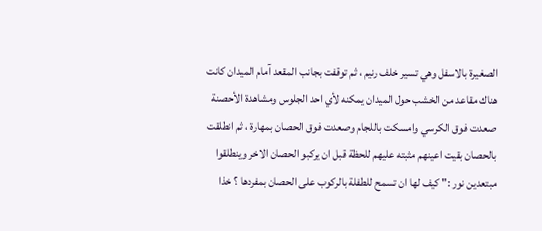الصغيرة بالاسفل وهي تسير خلف رنيم ، ثم توقفت بجانب المقعد آمام الميدان كانت هناك مقاعد من الخشب حول الميدان يمكنه لأي احد الجلوس ومشاهدة الأحصنة صعدت فوق الكرسي وامسكت باللجام وصعدت فوق الحصان بمهارة ، ثم انطلقت بالحصان بقيت اعينهم مثبته عليهم للحظة قبل ان يركبو الحصان الاخر وينطلقوا مبتعدين نور :" كيف لها ان تسمح للطفلة بالركوب على الحصان بمفردها ؟ خذا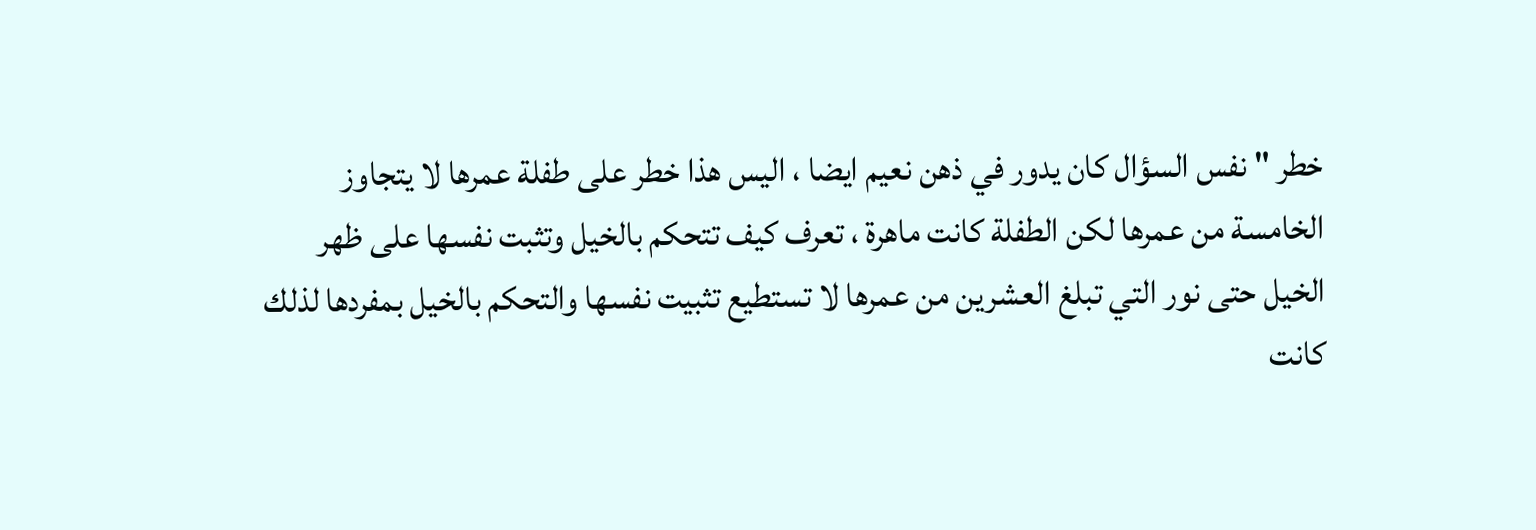خطر " نفس السؤال كان يدور في ذهن نعيم ايضا ، اليس هذا خطر على طفلة عمرها لا يتجاوز الخامسة من عمرها لكن الطفلة كانت ماهرة ، تعرف كيف تتحكم بالخيل وتثبت نفسها على ظهر الخيل حتى نور التي تبلغ العشرين من عمرها لا تستطيع تثبيت نفسها والتحكم بالخيل بمفردها لذلك كانت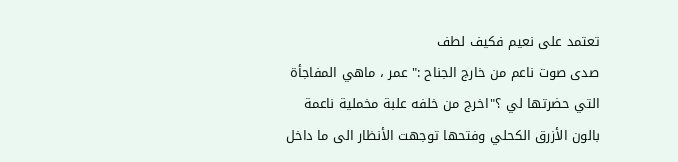تعتمد على نعيم فكيف لطف
صدى صوت ناعم من خارج الجناح :" عمر ، ماهي المفاجأة التي حضرتها لي ؟"اخرج من خلفه علبة مخملية ناعمة بالون الأزرق الكحلي وفتحها توجهت الأنظار الى ما داخل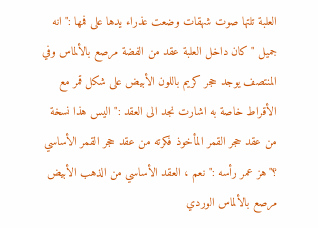العلبة تلتها صوت شهقات وضعت عذراء يدها على فمها :" انه جميل " كان داخل العلبة عقد من الفضة مرصع بالألماس وفي المنتصف يوجد حجر كريم باللون الأبيض على شكل قمر مع الأقراط خاصة به اشارت نجد الى العقد :" اليس هذا نسخة من عقد حجر القمر المأخوذ فكرته من عقد حجر القمر الأساسي ؟"هز عمر رأسه :" نعم ، العقد الأساسي من الذهب الأبيض مرصع بالألماس الوردي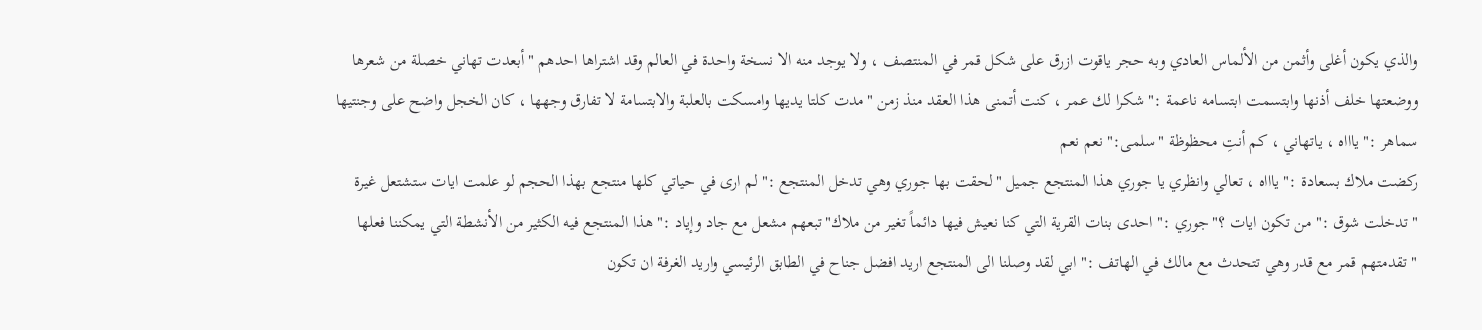والذي يكون أغلى وأثمن من الألماس العادي وبه حجر ياقوت ازرق على شكل قمر في المنتصف ، ولا يوجد منه الا نسخة واحدة في العالم وقد اشتراها احدهم "أبعدت تهاني خصلة من شعرها ووضعتها خلف أذنها وابتسمت ابتسامه ناعمة :" شكرا لك عمر ، كنت أتمنى هذا العقد منذ زمن "مدت كلتا يديها وامسكت بالعلبة والابتسامة لا تفارق وجهها ، كان الخجل واضح على وجنتيها سماهر :" ياااه ، ياتهاني ، كم أنتِ محظوظة "سلمى:" نعم نعم
ركضت ملاك بسعادة :" ياااه ، تعالي وانظري يا جوري هذا المنتجع جميل "لحقت بها جوري وهي تدخل المنتجع :" لم ارى في حياتي كلها منتجع بهذا الحجم لو علمت ايات ستشتعل غيرة "تدخلت شوق :" من تكون ايات ؟"جوري :" احدى بنات القرية التي كنا نعيش فيها دائماً تغير من ملاك"تبعهم مشعل مع جاد وإياد :" هذا المنتجع فيه الكثير من الأنشطة التي يمكننا فعلها "تقدمتهم قمر مع قدر وهي تتحدث مع مالك في الهاتف :" ابي لقد وصلنا الى المنتجع اريد افضل جناح في الطابق الرئيسي واريد الغرفة ان تكون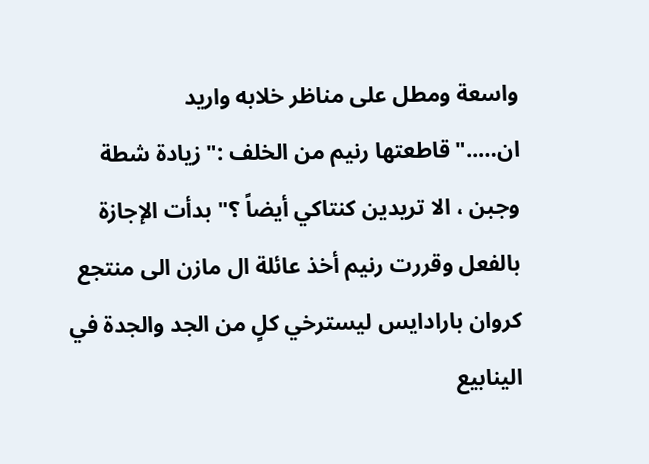واسعة ومطل على مناظر خلابه واريد ان….."قاطعتها رنيم من الخلف :" زيادة شطة وجبن ، الا تريدين كنتاكي أيضاً ؟" بدأت الإجازة بالفعل وقررت رنيم أخذ عائلة ال مازن الى منتجع كروان بارادايس ليسترخي كلٍ من الجد والجدة في الينابيع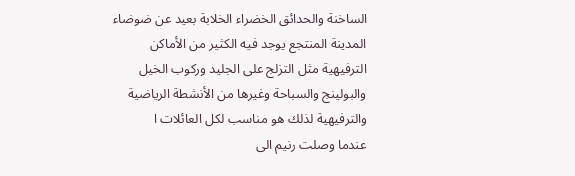الساخنة والحدائق الخضراء الخلابة بعيد عن ضوضاء المدينة المنتجع يوجد فيه الكثير من الأماكن الترفيهية مثل التزلج على الجليد وركوب الخيل والبولينج والسباحة وغيرها من الأنشطة الرياضية والترفيهية لذلك هو مناسب لكل العائلات ا
عندما وصلت رنيم الى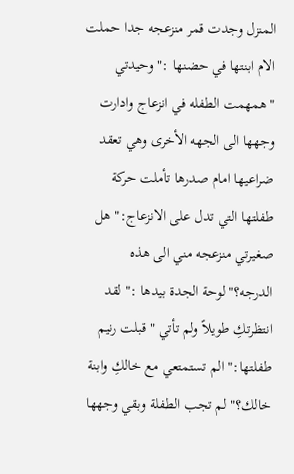المنزل وجدت قمر منزعجه جدا حملت الام ابنتها في حضنها :" وحيدتي "همهمت الطفله في انزعاج وادارت وجهها الى الجهه الأخرى وهي تعقد ضراعيها امام صدرها تأملت حركة طفلتها التي تدل على الانزعاج:" هل صغيرتي منزعجه مني الى هذه الدرجه؟"لوحة الجدة بيدها :" لقد انتظرتكِ طويلاً ولم تأتي " قبلت رنيم طفلتها:" الم تستمتعي مع خالكِ وابنة خالك؟" لم تجب الطفلة وبقي وجهها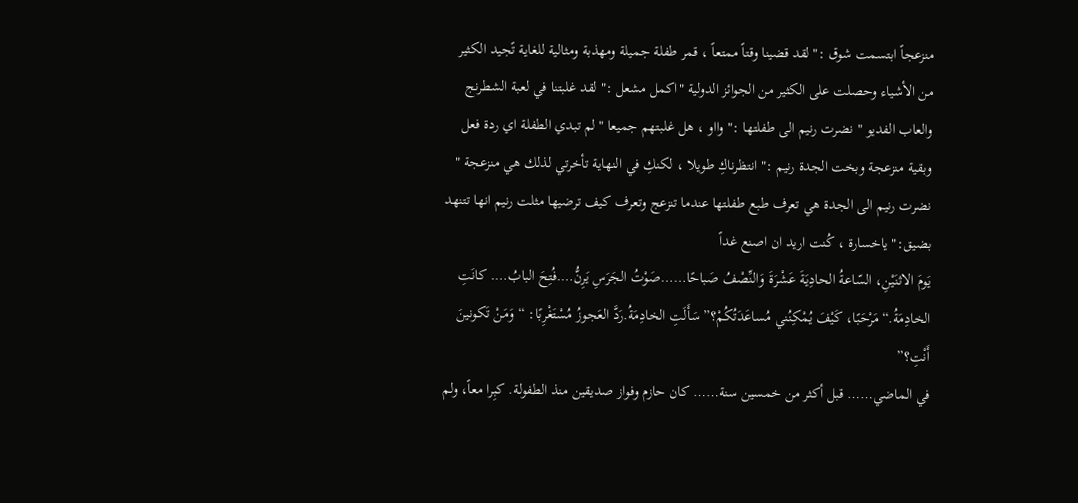منزعجاً ابتسمت شوق :" لقد قضينا وقتاً ممتعاً ، قمر طفلة جميلة ومهذبة ومثالية للغاية تًجيد الكثير من الأشياء وحصلت على الكثير من الجوائز الدولية "اكمل مشعل :" لقد غلبتنا في لعبة الشطرنج والعاب الفديو " نضرت رنيم الى طفلتها :" وااو ، هل غلبتهم جميعا "لم تبدي الطفلة اي ردة فعل وبقية منزعجة وبخت الجدة رنيم :" انتظرناكِ طويلا ، لكنكِ في النهاية تأخرتي لذلك هي منزعجة " نضرت رنيم الى الجدة هي تعرف طبع طفلتها عندما تنزعج وتعرف كيف ترضيها مثلت رنيم انها تتنهد بضيق:" ياخسارة ، كُنت اريد ان اصنع غداً
يَومَ الاثنَيْنِ، السّاعةُ الحادِيَةَ عَشْرَةَ وَالنِّصْفُ صَباحًا……صَوْتُ الجَرَسِ يَرِنُّ….فُتِحَ البابُ…. كانَتِ الخادِمَةُ.“مَرْحَبًا، كَيْفَ يُمْكِنُني مُساعَدَتُكُمْ؟” سَأَلَتِ الخادِمَةُ.رَدَّ العَجوزُ مُسْتَغْرِبًا: “وَمَنْ تَكونينَ أَنْتِ؟”
في الماضي…… قبل أكثر من خمسين سنة…… كان حازم وفواز صديقين منذ الطفولة. كبِرا معاً، ولم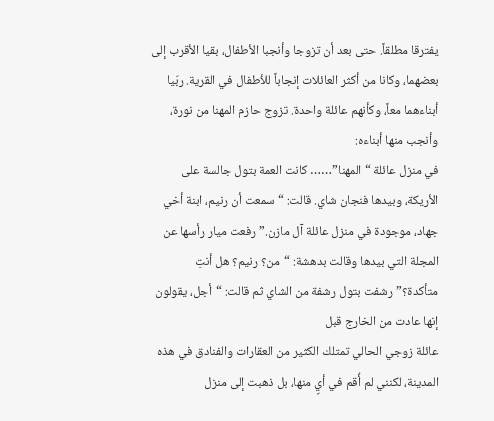يفترقا مطلقاً. حتى بعد أن تزوجا وأنجبا الأطفال، بقيا الأقرب إلى بعضهما، وكانا من أكثر العائلات إنجاباً للأطفال في القرية. ربّيا أبناءهما معاً، وكأنهم عائلة واحدة. تزوج حازم المهنا من نورة، وأنجب منها أبناءه:
في منزل عائلة “المهنا”…… كانت العمة بتول جالسة على الأريكة، وبيدها فنجان شاي. قالت: “سمعت أن رنيم، ابنة أخي جهاد، موجودة في منزل عائلة آل مازن.” رفعت ميار رأسها عن المجلة التي بيدها وقالت بدهشة: “من؟ رنيم؟ هل أنتِ متأكدة؟” رشفت بتول رشفة من الشاي ثم قالت: “أجل، يقولون إنها عادت من الخارج قبل
عائلة زوجي الحالي تمتلك الكثير من العقارات والفنادق في هذه المدينة، لكنني لم أُقم في أيٍ منها، بل ذهبت إلى منزل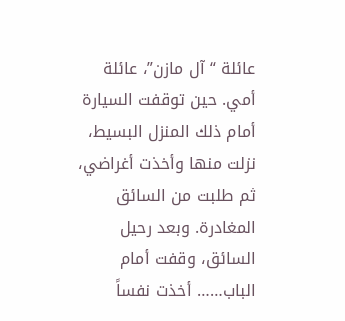عائلة “آل مازن”، عائلة أمي. حين توقفت السيارة أمام ذلك المنزل البسيط، نزلت منها وأخذت أغراضي، ثم طلبت من السائق المغادرة. وبعد رحيل السائق، وقفت أمام الباب…… أخذت نفساً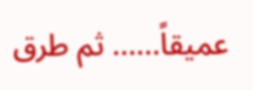عميقاً…… ثم طرق